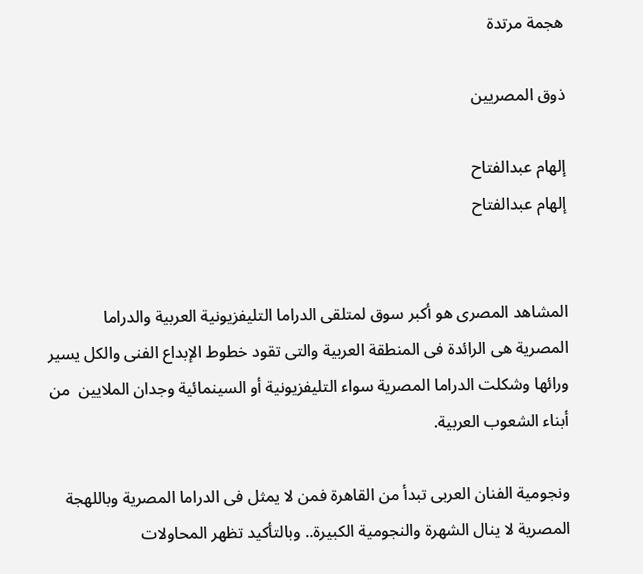هجمة مرتدة

ذوق المصريين

إلهام عبدالفتاح
إلهام عبدالفتاح


المشاهد المصرى هو أكبر سوق لمتلقى الدراما التليفزيونية العربية والدراما المصرية هى الرائدة فى المنطقة العربية والتى تقود خطوط الإبداع الفنى والكل يسير ورائها وشكلت الدراما المصرية سواء التليفزيونية أو السينمائية وجدان الملايين  من أبناء الشعوب العربية.

ونجومية الفنان العربى تبدأ من القاهرة فمن لا يمثل فى الدراما المصرية وباللهجة المصرية لا ينال الشهرة والنجومية الكبيرة.. وبالتأكيد تظهر المحاولات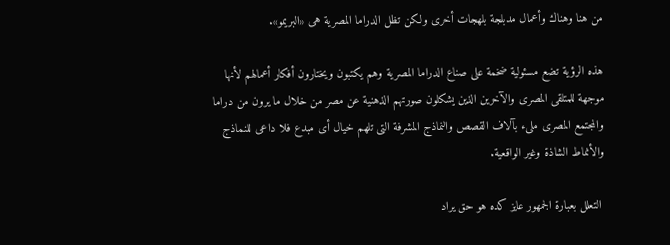من هنا وهناك وأعمال مدبلجة بلهجات أخرى ولكن تظل الدراما المصرية هى «البريمو».

هذه الرؤية تضع مسئولية ضخمة على صناع الدراما المصرية وهم يكتبون ويختارون أفكار أعمالهم لأنها موجهة للمتلقى المصرى والآخرين الذين يشكلون صورتهم الذهنية عن مصر من خلال ما يرون من دراما والمجتمع المصرى ملىء بآلاف القصص والنماذج المشرفة التى تلهم خيال أى مبدع فلا داعى للنماذج والأنماط الشاذة وغير الواقعية.

 التعلل بعبارة الجمهور عايز كده هو حق يراد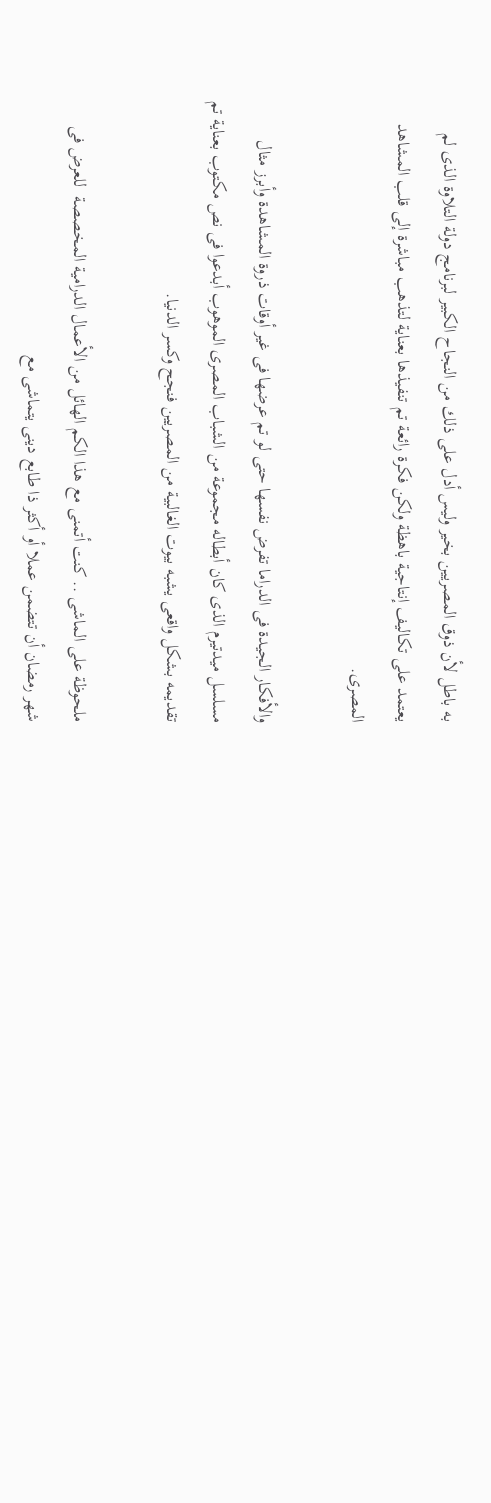به باطل لأن ذوق المصريين بخير وليس أدل على ذلك من النجاح الكبير لبرنامج دولة التلاوة الذى لم يعتمد على تكاليف إنتاجية باهظة ولكن فكرة رائعة تم تنفيذها بعناية لتذهب مباشرة إلى قلب المشاهد المصرى.

والأفكار الجيدة فى الدراما تفرض نفسها حتى لو تم عرضها فى غير أوقات ذروة المشاهدة وأبرز مثال مسلسل ميدتيرم الذى كان أبطاله مجموعة من الشباب المصرى الموهوب أبدعوا فى نص مكتوب بعناية تم تقديمه بشكل واقعى يشبه بيوت الغالبية من المصريين فنجح وكسر الدنيا.

ملحوظة على الماشى .. كنت أتمنى مع هذا الكم الهائل من الأعمال الدرامية المخصصة  للعرض فى شهر رمضان أن تتضمن عملا أو أكثر ذا طابع دينى يتماشى مع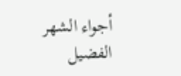أجواء الشهر الفضيل